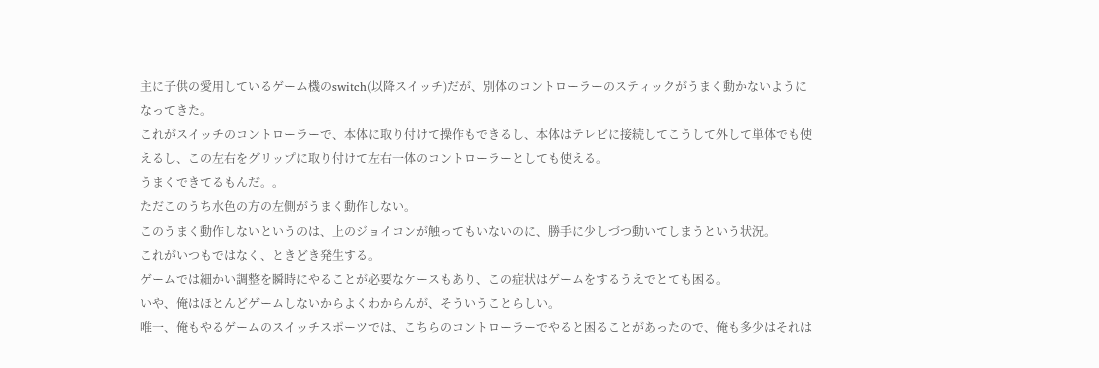主に子供の愛用しているゲーム機のswitch(以降スイッチ)だが、別体のコントローラーのスティックがうまく動かないようになってきた。
これがスイッチのコントローラーで、本体に取り付けて操作もできるし、本体はテレビに接続してこうして外して単体でも使えるし、この左右をグリップに取り付けて左右一体のコントローラーとしても使える。
うまくできてるもんだ。。
ただこのうち水色の方の左側がうまく動作しない。
このうまく動作しないというのは、上のジョイコンが触ってもいないのに、勝手に少しづつ動いてしまうという状況。
これがいつもではなく、ときどき発生する。
ゲームでは細かい調整を瞬時にやることが必要なケースもあり、この症状はゲームをするうえでとても困る。
いや、俺はほとんどゲームしないからよくわからんが、そういうことらしい。
唯一、俺もやるゲームのスイッチスポーツでは、こちらのコントローラーでやると困ることがあったので、俺も多少はそれは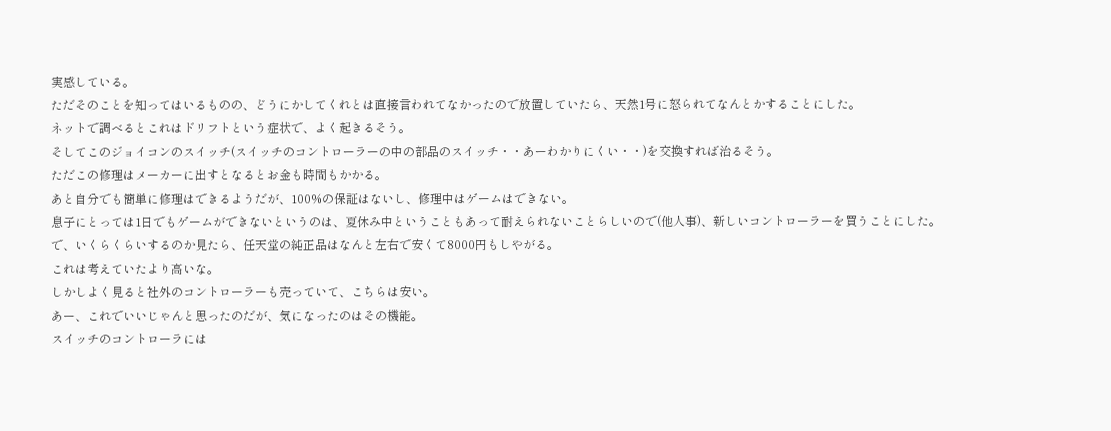実感している。
ただそのことを知ってはいるものの、どうにかしてくれとは直接言われてなかったので放置していたら、天然1号に怒られてなんとかすることにした。
ネットで調べるとこれはドリフトという症状で、よく起きるそう。
そしてこのジョイコンのスイッチ(スイッチのコントローラーの中の部品のスイッチ・・あーわかりにくい・・)を交換すれば治るそう。
ただこの修理はメーカーに出すとなるとお金も時間もかかる。
あと自分でも簡単に修理はできるようだが、100%の保証はないし、修理中はゲームはできない。
息子にとっては1日でもゲームができないというのは、夏休み中ということもあって耐えられないことらしいので(他人事)、新しいコントローラーを買うことにした。
で、いくらくらいするのか見たら、任天堂の純正品はなんと左右で安くて8000円もしやがる。
これは考えていたより高いな。
しかしよく見ると社外のコントローラーも売っていて、こちらは安い。
あー、これでいいじゃんと思ったのだが、気になったのはその機能。
スイッチのコントローラには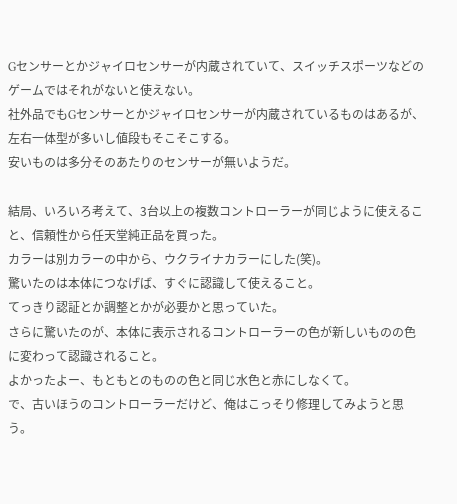Gセンサーとかジャイロセンサーが内蔵されていて、スイッチスポーツなどのゲームではそれがないと使えない。
社外品でもGセンサーとかジャイロセンサーが内蔵されているものはあるが、左右一体型が多いし値段もそこそこする。
安いものは多分そのあたりのセンサーが無いようだ。

結局、いろいろ考えて、3台以上の複数コントローラーが同じように使えること、信頼性から任天堂純正品を買った。
カラーは別カラーの中から、ウクライナカラーにした(笑)。
驚いたのは本体につなげば、すぐに認識して使えること。
てっきり認証とか調整とかが必要かと思っていた。
さらに驚いたのが、本体に表示されるコントローラーの色が新しいものの色に変わって認識されること。
よかったよー、もともとのものの色と同じ水色と赤にしなくて。
で、古いほうのコントローラーだけど、俺はこっそり修理してみようと思う。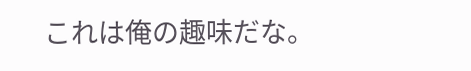これは俺の趣味だな。